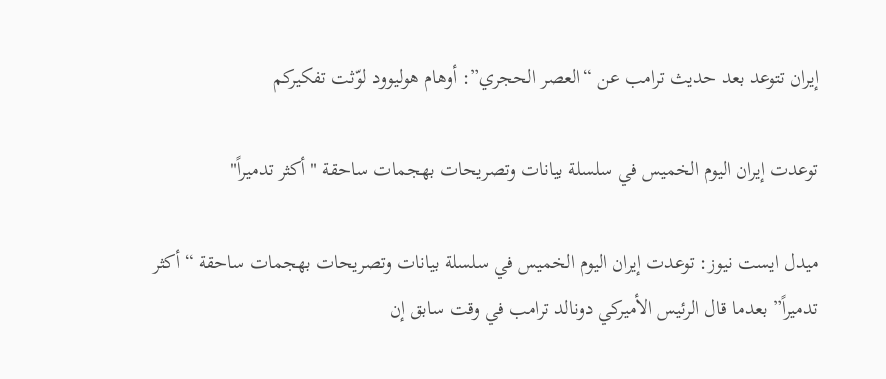إيران تتوعد بعد حديث ترامب عن “العصر الحجري”: أوهام هوليوود لوّثت تفكيركم

توعدت إيران اليوم الخميس في سلسلة بيانات وتصريحات بهجمات ساحقة "أكثر تدميراً"

ميدل ايست نيوز: توعدت إيران اليوم الخميس في سلسلة بيانات وتصريحات بهجمات ساحقة “أكثر تدميراً” بعدما قال الرئيس الأميركي دونالد ترامب في وقت سابق إن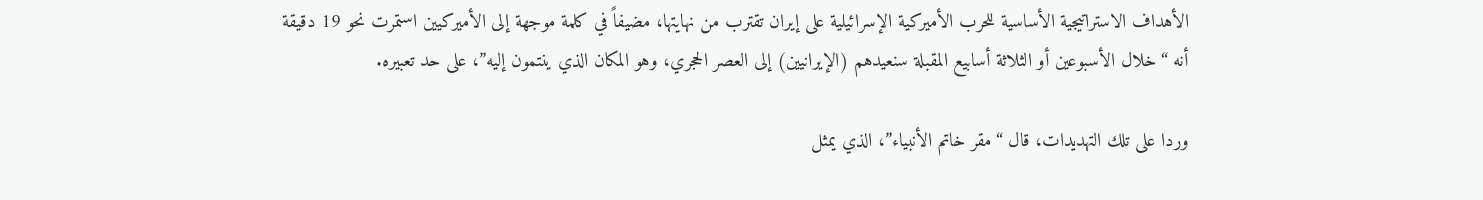الأهداف الاستراتيجية الأساسية للحرب الأميركية الإسرائيلية على إيران تقترب من نهايتها، مضيفاً في كلمة موجهة إلى الأميركيين استمرت نحو 19 دقيقة أنه “خلال الأسبوعين أو الثلاثة أسابيع المقبلة سنعيدهم (الإيرانيين) إلى العصر الحجري، وهو المكان الذي ينتمون إليه”، على حد تعبيره.

وردا على تلك التهديدات، قال “مقر خاتم الأنبياء”، الذي يمثل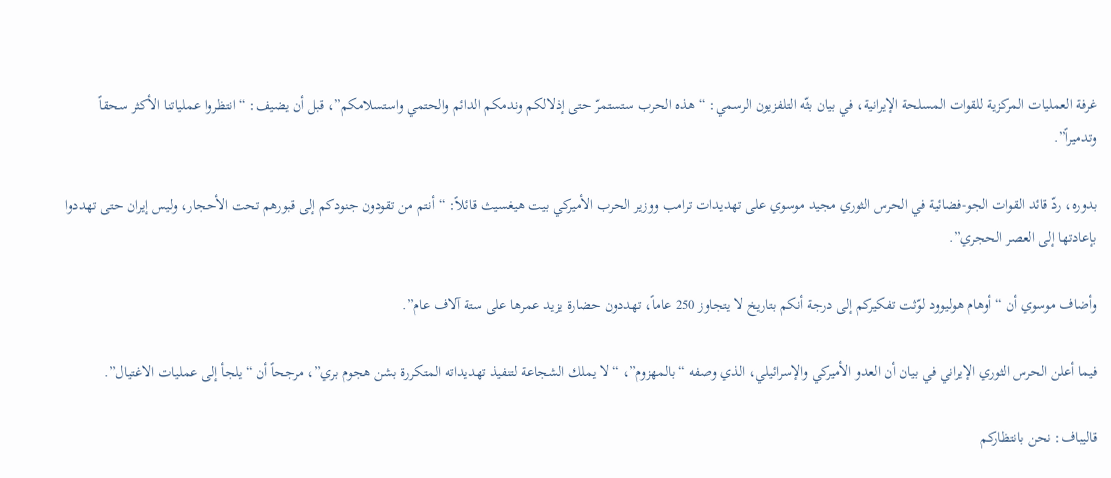غرفة العمليات المركزية للقوات المسلحة الإيرانية، في بيان بثّه التلفزيون الرسمي: “هذه الحرب ستستمرّ حتى إذلالكم وندمكم الدائم والحتمي واستسلامكم”، قبل أن يضيف: “انتظروا عملياتنا الأكثر سحقاً وتدميراً”.

بدوره، ردّ قائد القوات الجو‑فضائية في الحرس الثوري مجيد موسوي على تهديدات ترامب ووزير الحرب الأميركي بيت هيغسيث قائلاً: “أنتم من تقودون جنودكم إلى قبورهم تحت الأحجار، وليس إيران حتى تهددوا بإعادتها إلى العصر الحجري”.

وأضاف موسوي أن “أوهام هوليوود لوّثت تفكيركم إلى درجة أنكم بتاريخ لا يتجاوز 250 عاماً، تهددون حضارة يزيد عمرها على ستة آلاف عام”.

فيما أعلن الحرس الثوري الإيراني في بيان أن العدو الأميركي والإسرائيلي، الذي وصفه “بالمهزوم”، “لا يملك الشجاعة لتنفيذ تهديداته المتكررة بشن هجوم بري”، مرجحاً أن “يلجأ إلى عمليات الاغتيال”.

قاليباف: نحن بانتظاركم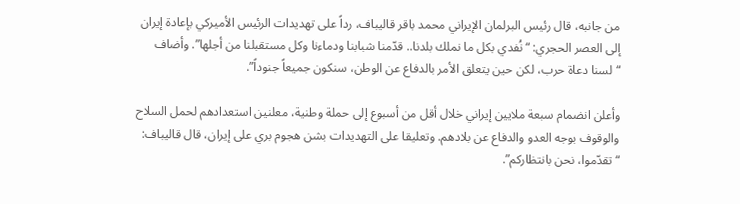من جانبه، قال رئيس البرلمان الإيراني محمد باقر قالیباف، رداً على تهديدات الرئيس الأميركي بإعادة إيران إلى العصر الحجري: “نُفدي بكل ما نملك بلدنا.. قدّمنا شبابنا ودماءنا وكل مستقبلنا من أجلها”. وأضاف “لسنا دعاة حرب، لكن حين يتعلق الأمر بالدفاع عن الوطن، سنكون جميعاً جنوداً”.

وأعلن انضمام سبعة ملايين إيراني خلال أقل من أسبوع إلى حملة وطنية، معلنين استعدادهم لحمل السلاح والوقوف بوجه العدو والدفاع عن بلادهم. وتعليقا على التهديدات بشن هجوم بري على إيران، قال قاليباف: “تقدّموا، نحن بانتظاركم”.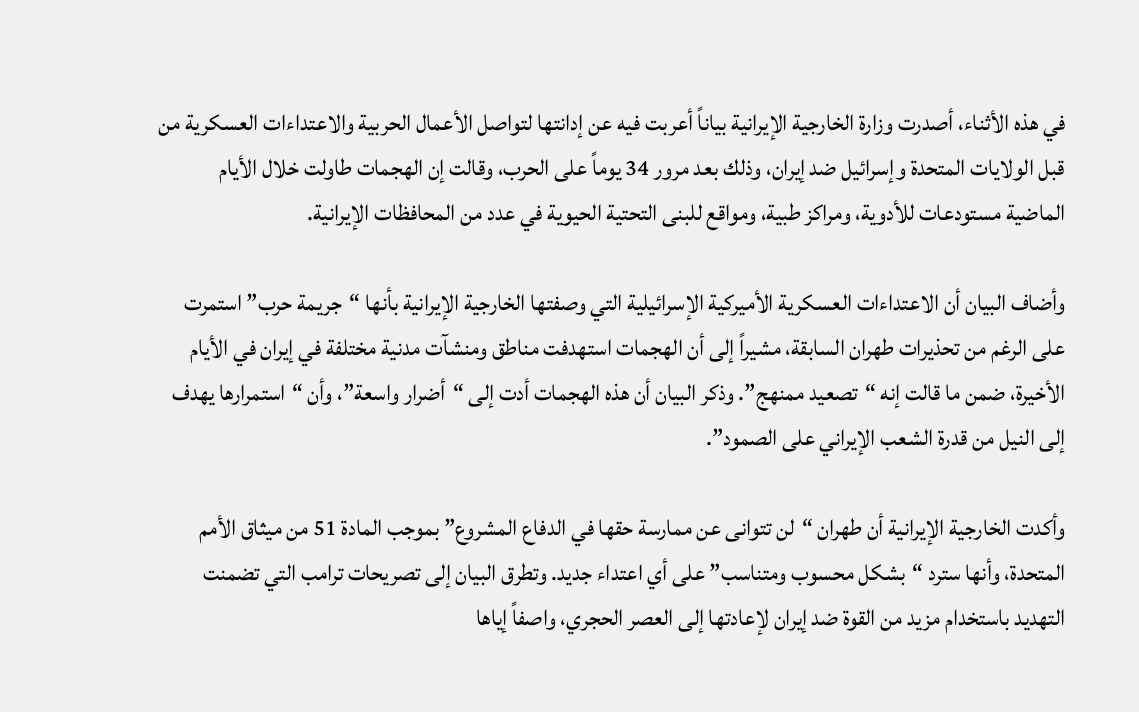في هذه الأثناء، أصدرت وزارة الخارجية الإيرانية بياناً أعربت فيه عن إدانتها لتواصل الأعمال الحربية والاعتداءات العسكرية من قبل الولايات المتحدة وإسرائيل ضد إيران، وذلك بعد مرور 34 يوماً على الحرب، وقالت إن الهجمات طاولت خلال الأيام الماضية مستودعات للأدوية، ومراكز طبية، ومواقع للبنى التحتية الحيوية في عدد من المحافظات الإيرانية.

وأضاف البيان أن الاعتداءات العسكرية الأميركية الإسرائيلية التي وصفتها الخارجية الإيرانية بأنها “جريمة حرب” استمرت على الرغم من تحذيرات طهران السابقة، مشيراً إلى أن الهجمات استهدفت مناطق ومنشآت مدنية مختلفة في إيران في الأيام الأخيرة، ضمن ما قالت إنه “تصعيد ممنهج”. وذكر البيان أن هذه الهجمات أدت إلى “أضرار واسعة”، وأن “استمرارها يهدف إلى النيل من قدرة الشعب الإيراني على الصمود”.

وأكدت الخارجية الإيرانية أن طهران “لن تتوانى عن ممارسة حقها في الدفاع المشروع” بموجب المادة 51 من ميثاق الأمم المتحدة، وأنها سترد “بشكل محسوب ومتناسب” على أي اعتداء جديد. وتطرق البيان إلى تصريحات ترامب التي تضمنت التهديد باستخدام مزيد من القوة ضد إيران لإعادتها إلى العصر الحجري، واصفاً إياها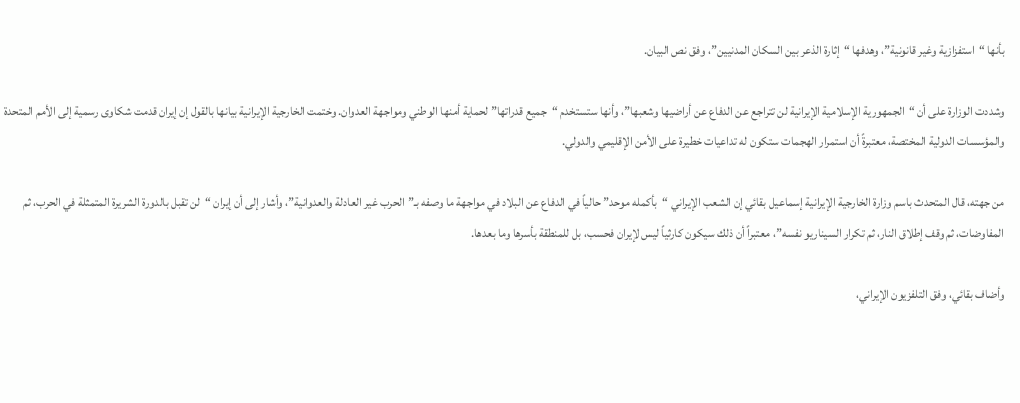بأنها “استفزازية وغير قانونية”، وهدفها “إثارة الذعر بين السكان المدنيين”، وفق نص البيان.

وشددت الوزارة على أن “الجمهورية الإسلامية الإيرانية لن تتراجع عن الدفاع عن أراضيها وشعبها”، وأنها ستستخدم “جميع قدراتها” لحماية أمنها الوطني ومواجهة العدوان. وختمت الخارجية الإيرانية بيانها بالقول إن إيران قدمت شكاوى رسمية إلى الأمم المتحدة والمؤسسات الدولية المختصة، معتبرةً أن استمرار الهجمات ستكون له تداعيات خطيرة على الأمن الإقليمي والدولي.

من جهته، قال المتحدث باسم وزارة الخارجية الإيرانية إسماعيل بقائي إن الشعب الإيراني “بأكمله موحد” حالياً في الدفاع عن البلاد في مواجهة ما وصفه بـ”الحرب غير العادلة والعدوانية”، وأشار إلى أن إيران “لن تقبل بالدورة الشريرة المتمثلة في الحرب، ثم المفاوضات، ثم وقف إطلاق النار، ثم تكرار السيناريو نفسه”، معتبراً أن ذلك سيكون كارثياً ليس لإيران فحسب، بل للمنطقة بأسرها وما بعدها.

وأضاف بقائي، وفق التلفزيون الإيراني،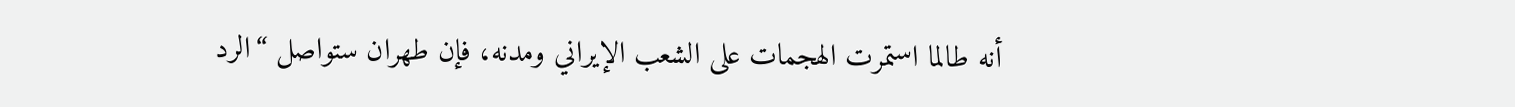أنه طالما استمرت الهجمات على الشعب الإيراني ومدنه، فإن طهران ستواصل “الرد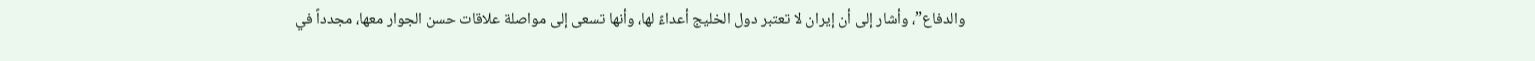والدفاع”، وأشار إلى أن إيران لا تعتبر دول الخليج أعداءً لها، وأنها تسعى إلى مواصلة علاقات حسن الجوار معها، مجدداً في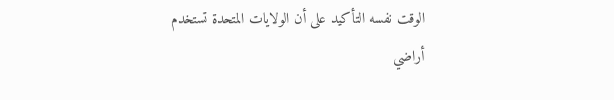الوقت نفسه التأكيد على أن الولايات المتحدة تستخدم أراضي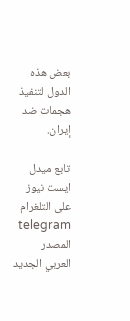بعض هذه الدول لتنفيذ هجمات ضد إيران.

تابع ميدل ايست نيوز على التلغرام telegram
المصدر
العربي الجديد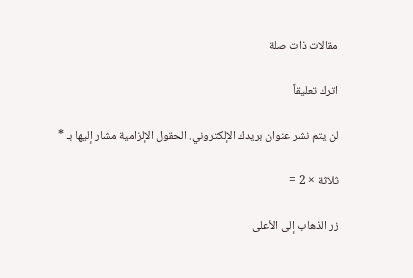مقالات ذات صلة

اترك تعليقاً

لن يتم نشر عنوان بريدك الإلكتروني. الحقول الإلزامية مشار إليها بـ *

ثلاثة × 2 =

زر الذهاب إلى الأعلى